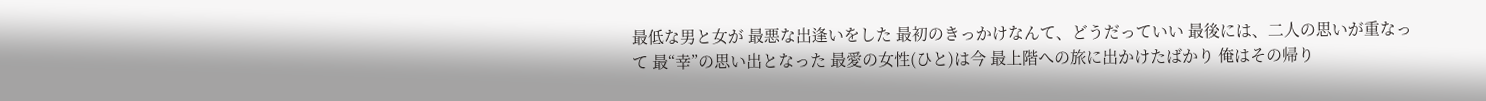最低な男と女が 最悪な出逢いをした 最初のきっかけなんて、どうだっていい 最後には、二人の思いが重なって 最“幸”の思い出となった 最愛の女性(ひと)は今 最上階への旅に出かけたばかり 俺はその帰り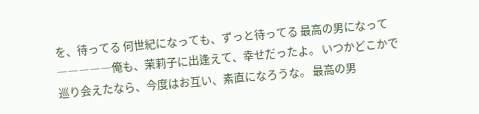を、待ってる 何世紀になっても、ずっと待ってる 最高の男になって ―――――俺も、茉莉子に出逢えて、幸せだったよ。 いつかどこかで巡り会えたなら、今度はお互い、素直になろうな。 最高の男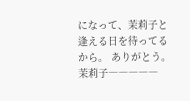になって、茉莉子と逢える日を待ってるから。 ありがとう。 茉莉子―――――